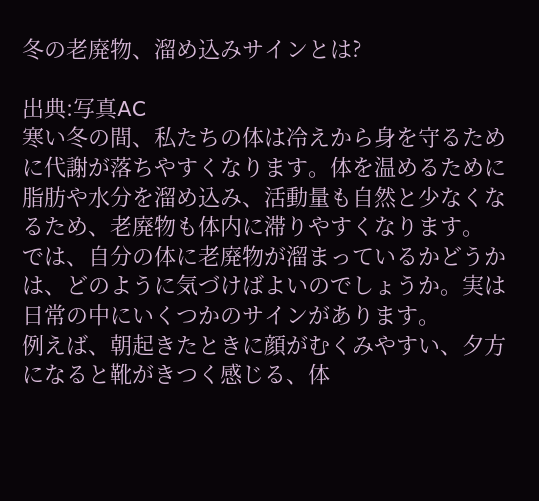冬の老廃物、溜め込みサインとは?

出典:写真AC
寒い冬の間、私たちの体は冷えから身を守るために代謝が落ちやすくなります。体を温めるために脂肪や水分を溜め込み、活動量も自然と少なくなるため、老廃物も体内に滞りやすくなります。
では、自分の体に老廃物が溜まっているかどうかは、どのように気づけばよいのでしょうか。実は日常の中にいくつかのサインがあります。
例えば、朝起きたときに顔がむくみやすい、夕方になると靴がきつく感じる、体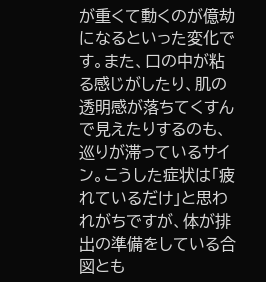が重くて動くのが億劫になるといった変化です。また、口の中が粘る感じがしたり、肌の透明感が落ちてくすんで見えたりするのも、巡りが滞っているサイン。こうした症状は「疲れているだけ」と思われがちですが、体が排出の準備をしている合図とも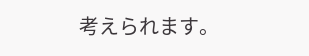考えられます。